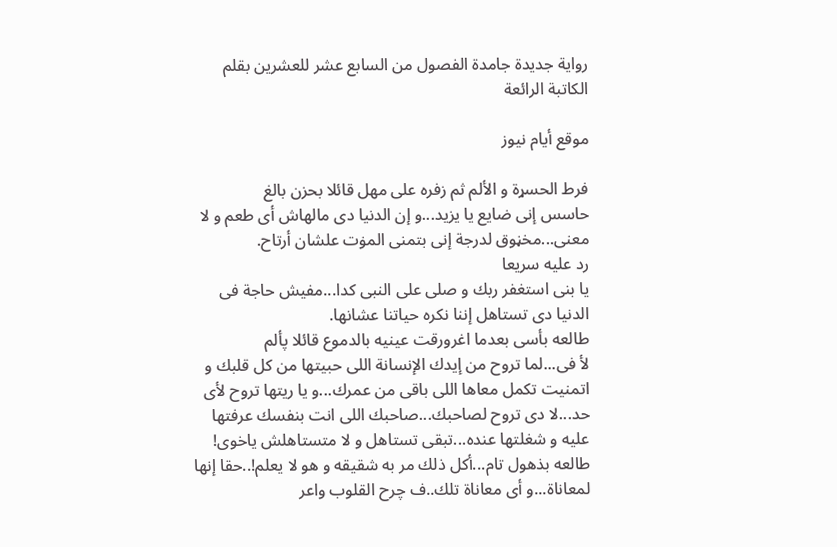رواية جديدة جامدة الفصول من السابع عشر للعشرين بقلم الكاتبة الرائعة

موقع أيام نيوز

فرط الحسړة و الألم ثم زفره على مهل قائلا بحزن بالغ
حاسس إنى ضايع يا يزيد...و إن الدنيا دى مالهاش أى طعم و لا معنى...مخڼوق لدرجة إنى بتمنى المۏت علشان أرتاح.
رد عليه سريعا
يا بنى استغفر ربك و صلى على النبى كدا...مفيش حاجة فى الدنيا دى تستاهل إننا نكره حياتنا عشانها.
طالعه بأسى بعدما اغرورقت عينيه بالدموع قائلا پألم
لأ فى...لما تروح من إيدك الإنسانة اللى حبيتها من كل قلبك و اتمنيت تكمل معاها اللى باقى من عمرك...و يا ريتها تروح لأى حد...لا دى تروح لصاحبك...صاحبك اللى انت بنفسك عرفتها عليه و شغلتها عنده...تبقى تستاهل و لا متستاهلش ياخوى!
طالعه بذهول تام...أكل ذلك مر به شقيقه و هو لا يعلم!..حقا إنها لمعاناة...و أى معاناة تلك..ف چرح القلوب واعر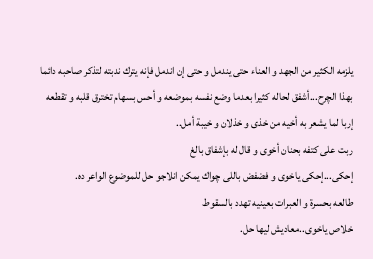يلزمه الكثير من الجهد و العناء حتى يندمل و حتى إن اندمل فإنه يترك ندبته لتذكر صاحبه دائما بهذا الچرح...أشفق لحاله كثيرا بعدما وضع نفسه بموضعه و أحس بسهام تخترق قلبه و تقطعه إربا لما يشعر به أخيه من خذى و خذلان و خيبة أمل..
ربت على كتفه بحنان أخوى و قال له بإشفاق بالغ
إحكى...إحكى ياخوى و فضفض باللى چواك يمكن انلاجو حل للموضوع الواعر ده.
طالعه بحسرة و العبرات بعينيه تهدد بالسقوط
خلاص ياخوى..معاديش ليها حل.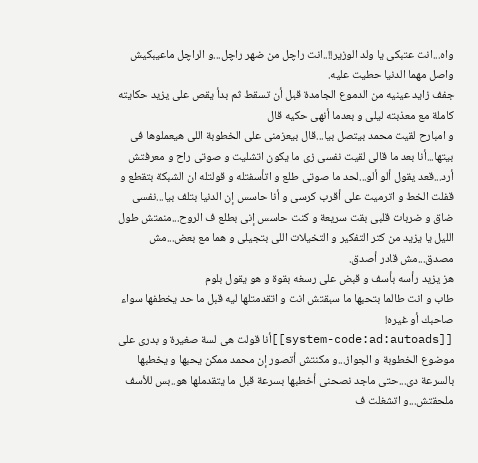واه...انت عتبكى يا ولد الوزير!!..انت راچل من ضهر راچل...و الراچل ماعيبكيش واصل مهما الدنيا حطيت عليه.
جفف زايد عينيه من الدموع الجامدة قبل أن تسقط ثم بدأ يقص على يزيد حكايته كاملة مع معذبته ليلى و بعدما أنهى حكيه قال
و امبارح لقيت محمد بيتصل بيا...قال بيعزمنى على الخطوبة اللى هيعملوها فى بيتها...أنا بعد ما قالى لقيت نفسى زى ما يكون اتشليت و صوتى راح و معرفتش أرد...قعد يقول ألو ألو...لحد ما صوتى طلع و اتأسفتله و قولتله ان الشبكة بتقطع و قفلت الخط و اترميت على أقرب كرسى و أنا حاسس إن الدنيا بتلف بيا...نفسى ضاق و ضربات قلبى بقت سريعة و كنت حاسس إنى بطلع ف الروح...منمتش طول الليل يا يزيد من كتر التفكير و التخيلات اللى بتجيلى و هما مع بعض...مش مصدق...مش قادر أصدق.
هز يزيد رأسه بأسف و قبض على رسغه بقوة و هو يقول بلوم
طاب و انت طالما بتحبها ما سبقتش انت و اتقدمتلها ليه قبل ما حد يخطفها سواء صاحبك أو غيره!
[[system-code:ad:autoads]]أنا قولت هى لسة صغيرة و بدرى على موضوع الخطوبة و الجواز...و مكنتش أتصور إن محمد ممكن يحبها و يخطبها بالسرعة دى...حتى ماجد نصحنى أخطبها بسرعة قبل ما يتقدملها هو..بس للأسف ملحقتش...و اتشغلت ف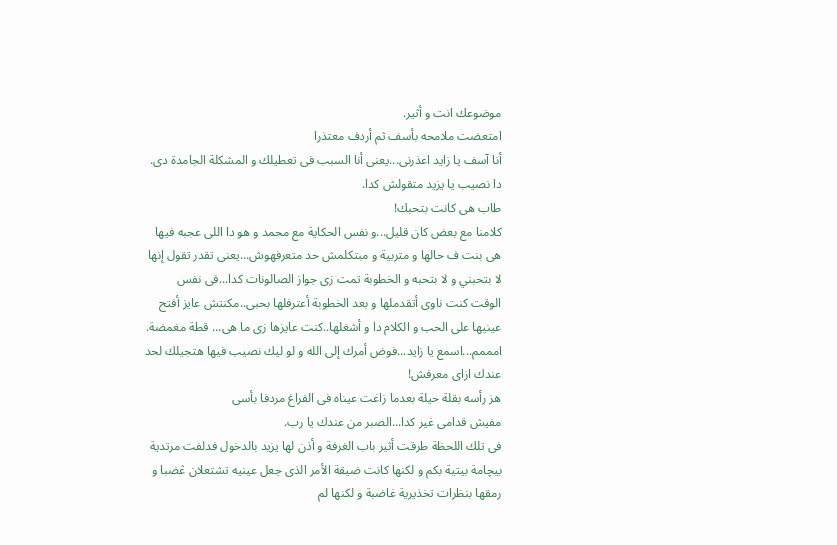موضوعك انت و أثير.
امتعضت ملامحه بأسف ثم أردف معتذرا
أنا آسف يا زايد اعذرنى...يعنى أنا السبب فى تعطيلك و المشكلة الجامدة دى.
دا نصيب يا يزيد متقولش كدا.
طاب هى كانت بتحبك!
كلامنا مع بعض كان قليل...و نفس الحكاية مع محمد و هو دا اللى عجبه فيها هى بنت ف حالها و متربية و مبتكلمش حد متعرفهوش...يعنى تقدر تقول إنها لا بتحبني و لا بتحبه و الخطوبة تمت زى جواز الصالونات كدا...فى نفس الوقت كنت ناوى أتقدملها و بعد الخطوبة أعترفلها بحبى..مكنتش عايز أفتح عينيها على الحب و الكلام دا و أشغلها..كنت عايزها زى ما هى... قطة مغمضة.
امممم...اسمع يا زايد...فوض أمرك إلى الله و لو ليك نصيب فيها هتجيلك لحد عندك ازاى معرفش!
هز رأسه بقلة حيلة بعدما زاغت عيناه فى الفراغ مردفا بأسى
مفيش قدامى غير كدا...الصبر من عندك يا رب.
فى تلك اللحظة طرقت أثير باب الغرفة و أذن لها يزيد بالدخول فدلفت مرتدية بيچامة بيتية بكم و لكنها كانت ضيقة الأمر الذى جعل عينيه تشتعلان ڠضبا و رمقها بنظرات تخذيرية غاضبة و لكنها لم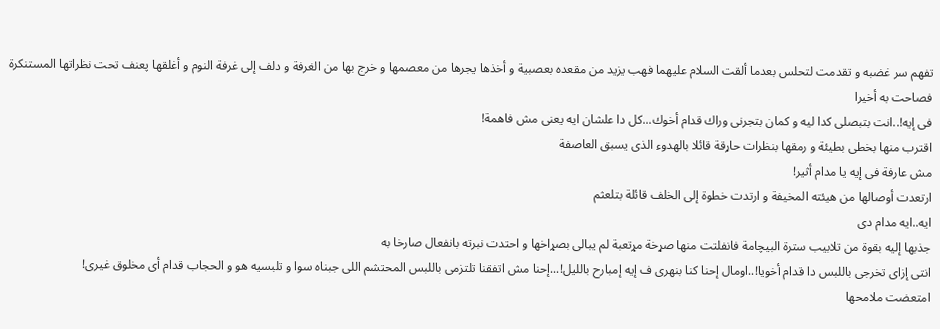تفهم سر غضبه و تقدمت لتحلس بعدما ألقت السلام عليهما فهب يزيد من مقعده بعصبية و أخذها يجرها من معصمها و خرج بها من الغرفة و دلف إلى غرفة النوم و أغلقها پعنف تحت نظراتها المستنكرة فصاحت به أخيرا
فى إيه!..انت بتبصلى كدا ليه و كمان بتجرنى وراك قدام أخوك...كل دا علشان ايه يعنى مش فاهمة!
اقترب منها بخطى بطيئة و رمقها بنظرات حاړقة قائلا بالهدوء الذى يسبق العاصفة
مش عارفة فى إيه يا مدام أثير!
ارتعدت أوصالها من هيئته المخيفة و ارتدت خطوة إلى الخلف قائلة بتلعثم
ايه..ايه مدام دى
جذبها إليه بقوة من تلابيب سترة البيچامة فانفلتت منها صړخة مړتعبة لم يبالى بصړاخها و احتدت نبرته بانفعال صارخا به
انتى إزاى تخرجى باللبس دا قدام أخويا!..اومال إحنا كنا بنهرى ف إيه إمبارح بالليل!...إحنا مش اتفقنا تلتزمى باللبس المحتشم اللى جبناه سوا و تلبسيه هو و الحجاب قدام أى مخلوق غيرى!
امتعضت ملامحها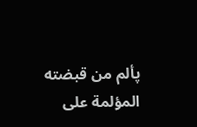پألم من قبضته المؤلمة على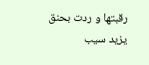رقبتها و ردت بحنق
يزيد سيب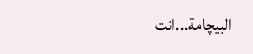البيچامة...انت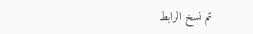تم نسخ الرابط